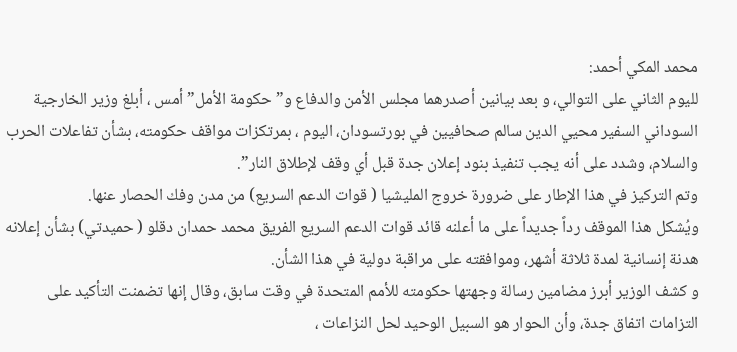محمد المكي أحمد:
لليوم الثاني على التوالي، و بعد بيانين أصدرهما مجلس الأمن والدفاع و”حكومة الأمل” أمس ، أبلغ وزير الخارجية السوداني السفير محيي الدين سالم صحافيين في بورتسودان، اليوم ، بمرتكزات مواقف حكومته، بشأن تفاعلات الحرب والسلام، وشدد على أنه يجب تنفيذ بنود إعلان جدة قبل أي وقف لإطلاق النار”.
وتم التركيز في هذا الإطار على ضرورة خروج المليشيا ( قوات الدعم السريع) من مدن وفك الحصار عنها.
ويُشكل هذا الموقف رداً جديداً على ما أعلنه قائد قوات الدعم السريع الفريق محمد حمدان دقلو ( حميدتي) بشأن إعلانه هدنة إنسانية لمدة ثلاثة أشهر، وموافقته على مراقبة دولية في هذا الشأن.
و كشف الوزير أبرز مضامين رسالة وجهتها حكومته للأمم المتحدة في وقت سابق، وقال إنها تضمنت التأكيد على التزامات اتفاق جدة، وأن الحوار هو السبيل الوحيد لحل النزاعات ،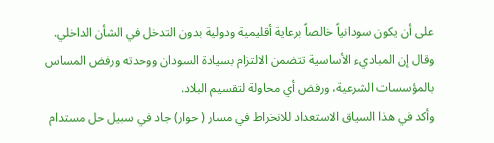على أن يكون سودانياً خالصاً برعاية أقليمية ودولية بدون التدخل في الشأن الداخلي.
وقال إن المباديء الأساسية تتضمن الالتزام بسيادة السودان ووحدته ورفض المساس بالمؤسسات الشرعية، ورفض أي محاولة لتقسيم البلاد.
وأكد في هذا السياق الاستعداد للانخراط في مسار ( حوار) جاد في سبيل حل مستدام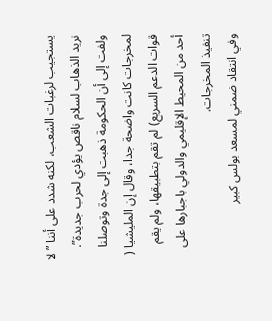يستجيب لرغبات الشعب، لكنه شدد على أننا ” لا نريد الذهاب لسلام ناقص يؤدي لحرب جديدة”.
ولفت إلى أن الحكومة ذهبت إلى جدة وتوصلنا لمخرجات كانت واضحة جدا، وقال إن المليشيا ( قوات الدعم السريع) لم تقم بتطبيقها، ولم يقم أحد من المحيط الإقليمي والدولي باجبارها على تنفيذ المخرجات.
وفي انتقاد ضمني لمسعد بولس كبير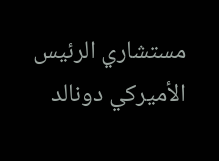مستشاري الرئيس الأميركي دونالد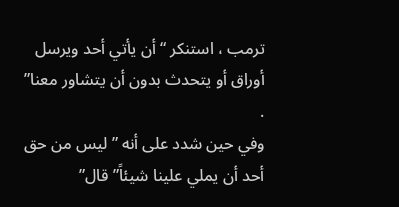ترمب ، استنكر “أن يأتي أحد ويرسل أوراق أو يتحدث بدون أن يتشاور معنا” .
وفي حين شدد على أنه ” ليس من حق أحد أن يملي علينا شيئاً” قال”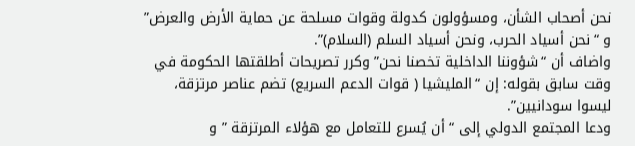نحن أصحاب الشأن، ومسؤولون كدولة وقوات مسلحة عن حماية الأرض والعرض” و “نحن أسياد الحرب، ونحن أسياد السلم (السلام)”.
واضاف أن “شؤوننا الداخلية تخصنا نحن” وكرر تصريحات أطلقتها الحكومة في وقت سابق بقوله: إن “المليشيا ( قوات الدعم السريع) تضم عناصر مرتزقة، ليسوا سودانيين”.
ودعا المجتمع الدولي إلى “أن يُسرع للتعامل مع هؤلاء المرتزقة ” و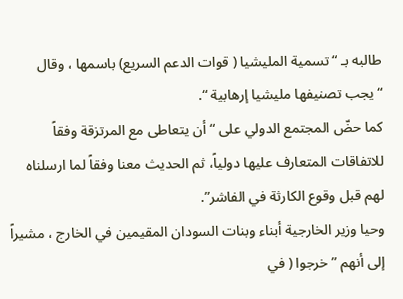طالبه بـ “تسمية المليشيا ( قوات الدعم السريع) باسمها ، وقال “يجب تصنيفها مليشيا إرهابية “.
كما حضّ المجتمع الدولي على “أن يتعاطى مع المرتزقة وفقاً للاتفاقات المتعارف عليها دولياً، ثم الحديث معنا وفقاً لما ارسلناه لهم قبل وقوع الكارثة في الفاشر”.
وحيا وزير الخارجية أبناء وبنات السودان المقيمين في الخارج ، مشيراً إلى أنهم ” خرجوا ( في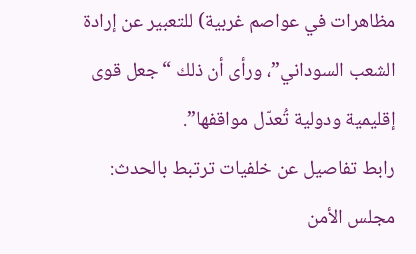مظاهرات في عواصم غربية) للتعبير عن إرادة الشعب السوداني”، ورأى أن ذلك “جعل قوى إقليمية ودولية تُعدّل مواقفها”.
رابط تفاصيل عن خلفيات ترتبط بالحدث:
مجلس الأمن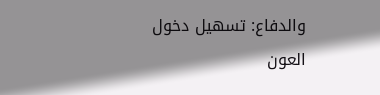والدفاع: تسهيل دخول العون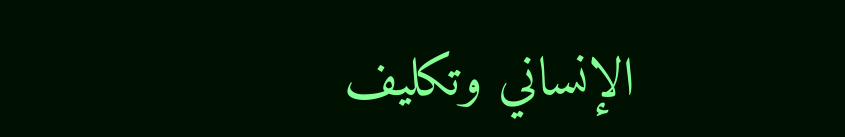الإنساني وتكليف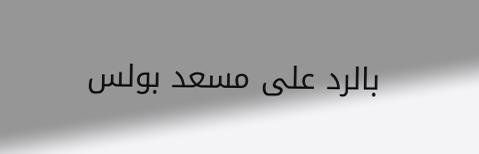بالرد على مسعد بولس